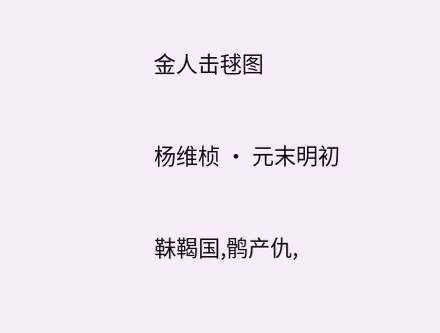金人击毬图

杨维桢 · 元末明初

靺鞨国,鹘产仇,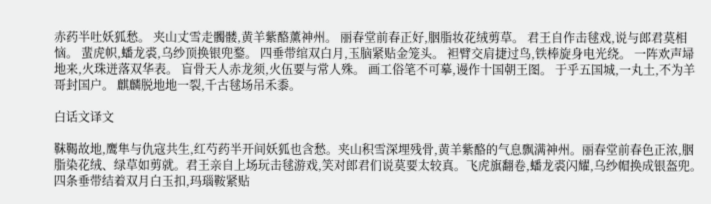赤药半吐妖狐愁。 夹山丈雪走髑髅,黄羊紫酪薰神州。 丽春堂前春正好,胭脂妆花绒剪草。 君王自作击毬戏,说与郎君莫相恼。 蜚虎帜,蟠龙裘,乌纱顶换银兜鍪。 四垂带绾双白月,玉脑紧贴金笼头。 袒臂交肩捷过鸟,铁棒旋身电光绕。 一阵欢声埽地来,火珠迸落双华表。 盲骨天人赤龙须,火伍要与常人殊。 画工俗笔不可摹,谩作十国朝王图。 于乎五国城,一丸土,不为羊哥封国户。 麒麟脱地地一裂,千古毬场吊禾黍。

白话文译文

靺鞨故地,鹰隼与仇寇共生,红芍药半开间妖狐也含愁。夹山积雪深埋残骨,黄羊紫酪的气息飘满神州。丽春堂前春色正浓,胭脂染花绒、绿草如剪就。君王亲自上场玩击毬游戏,笑对郎君们说莫要太较真。飞虎旗翻卷,蟠龙裘闪耀,乌纱帽换成银盔兜。四条垂带结着双月白玉扣,玛瑙鞍紧贴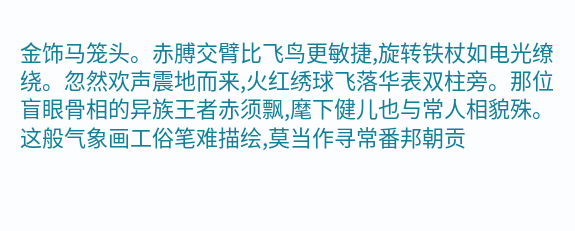金饰马笼头。赤膊交臂比飞鸟更敏捷,旋转铁杖如电光缭绕。忽然欢声震地而来,火红绣球飞落华表双柱旁。那位盲眼骨相的异族王者赤须飘,麾下健儿也与常人相貌殊。这般气象画工俗笔难描绘,莫当作寻常番邦朝贡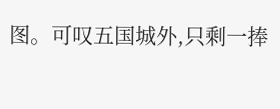图。可叹五国城外,只剩一捧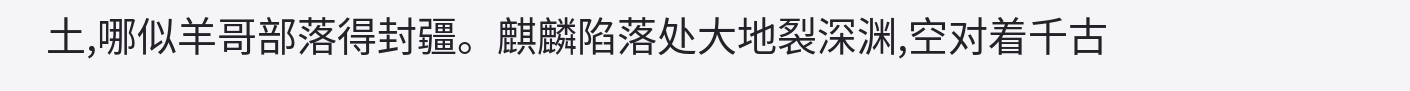土,哪似羊哥部落得封疆。麒麟陷落处大地裂深渊,空对着千古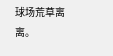球场荒草离离。